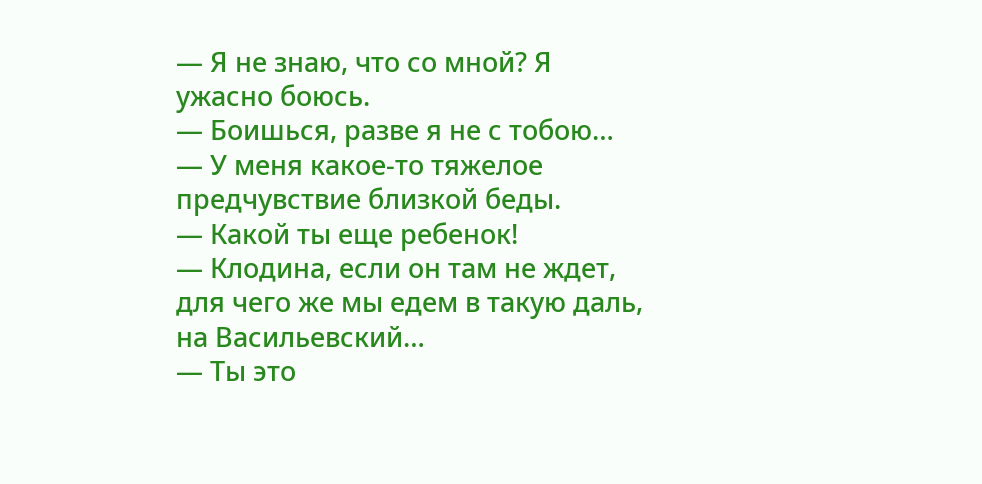— Я не знаю, что со мной? Я ужасно боюсь.
— Боишься, разве я не с тобою…
— У меня какое-то тяжелое предчувствие близкой беды.
— Какой ты еще ребенок!
— Клодина, если он там не ждет, для чего же мы едем в такую даль, на Васильевский…
— Ты это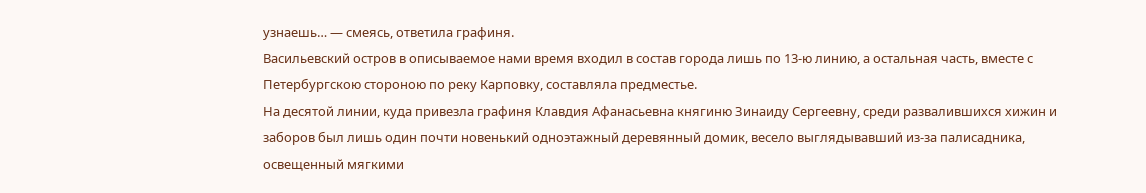узнаешь… — смеясь, ответила графиня.
Васильевский остров в описываемое нами время входил в состав города лишь по 13-ю линию, а остальная часть, вместе с Петербургскою стороною по реку Карповку, составляла предместье.
На десятой линии, куда привезла графиня Клавдия Афанасьевна княгиню Зинаиду Сергеевну, среди развалившихся хижин и заборов был лишь один почти новенький одноэтажный деревянный домик, весело выглядывавший из-за палисадника, освещенный мягкими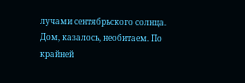лучами сентябрьского солнца.
Дом, казалось, необитаем. По крайней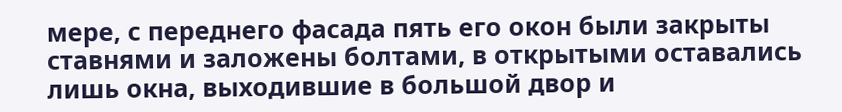мере, с переднего фасада пять его окон были закрыты ставнями и заложены болтами, в открытыми оставались лишь окна, выходившие в большой двор и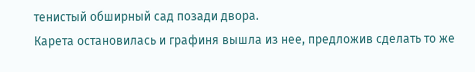тенистый обширный сад позади двора.
Карета остановилась и графиня вышла из нее, предложив сделать то же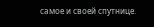самое и своей спутнице.